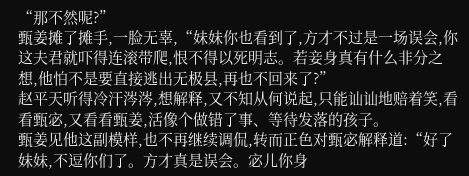“那不然呢?”
甄姜摊了摊手,一脸无辜,“妹妹你也看到了,方才不过是一场误会,你这夫君就吓得连滚带爬,恨不得以死明志。若妾身真有什么非分之想,他怕不是要直接逃出无极县,再也不回来了?”
赵平天听得冷汗涔涔,想解释,又不知从何说起,只能讪讪地赔着笑,看看甄宓,又看看甄姜,活像个做错了事、等待发落的孩子。
甄姜见他这副模样,也不再继续调侃,转而正色对甄宓解释道:“好了妹妹,不逗你们了。方才真是误会。宓儿你身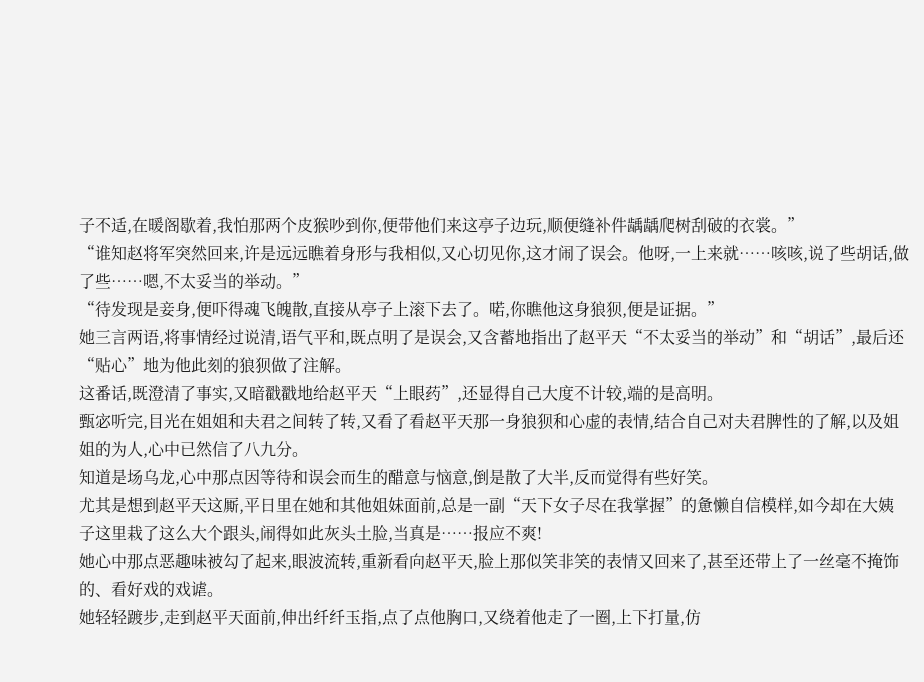子不适,在暖阁歇着,我怕那两个皮猴吵到你,便带他们来这亭子边玩,顺便缝补件龋龋爬树刮破的衣裳。”
“谁知赵将军突然回来,许是远远瞧着身形与我相似,又心切见你,这才闹了误会。他呀,一上来就……咳咳,说了些胡话,做了些……嗯,不太妥当的举动。”
“待发现是妾身,便吓得魂飞魄散,直接从亭子上滚下去了。喏,你瞧他这身狼狈,便是证据。”
她三言两语,将事情经过说清,语气平和,既点明了是误会,又含蓄地指出了赵平天“不太妥当的举动”和“胡话”,最后还“贴心”地为他此刻的狼狈做了注解。
这番话,既澄清了事实,又暗戳戳地给赵平天“上眼药”,还显得自己大度不计较,端的是高明。
甄宓听完,目光在姐姐和夫君之间转了转,又看了看赵平天那一身狼狈和心虚的表情,结合自己对夫君脾性的了解,以及姐姐的为人,心中已然信了八九分。
知道是场乌龙,心中那点因等待和误会而生的醋意与恼意,倒是散了大半,反而觉得有些好笑。
尤其是想到赵平天这厮,平日里在她和其他姐妹面前,总是一副“天下女子尽在我掌握”的惫懒自信模样,如今却在大姨子这里栽了这么大个跟头,闹得如此灰头土脸,当真是……报应不爽!
她心中那点恶趣味被勾了起来,眼波流转,重新看向赵平天,脸上那似笑非笑的表情又回来了,甚至还带上了一丝毫不掩饰的、看好戏的戏谑。
她轻轻踱步,走到赵平天面前,伸出纤纤玉指,点了点他胸口,又绕着他走了一圈,上下打量,仿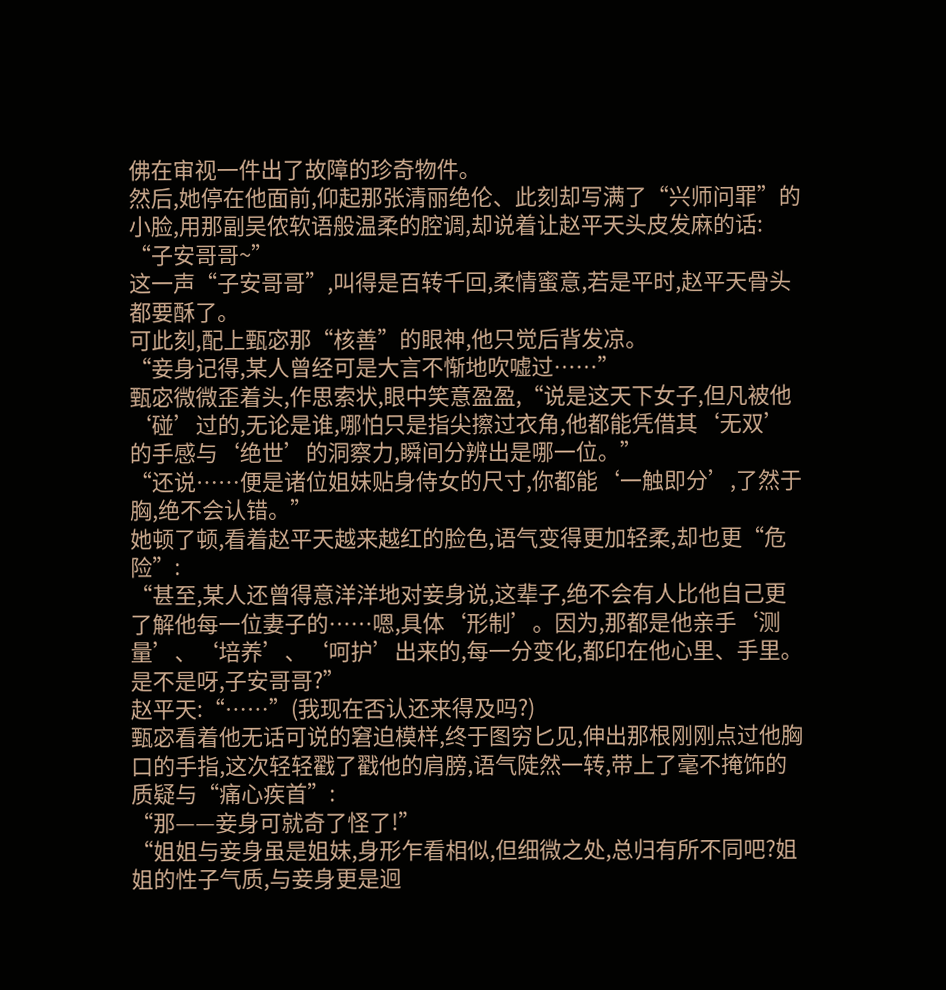佛在审视一件出了故障的珍奇物件。
然后,她停在他面前,仰起那张清丽绝伦、此刻却写满了“兴师问罪”的小脸,用那副吴侬软语般温柔的腔调,却说着让赵平天头皮发麻的话:
“子安哥哥~”
这一声“子安哥哥”,叫得是百转千回,柔情蜜意,若是平时,赵平天骨头都要酥了。
可此刻,配上甄宓那“核善”的眼神,他只觉后背发凉。
“妾身记得,某人曾经可是大言不惭地吹嘘过……”
甄宓微微歪着头,作思索状,眼中笑意盈盈,“说是这天下女子,但凡被他‘碰’过的,无论是谁,哪怕只是指尖擦过衣角,他都能凭借其‘无双’的手感与‘绝世’的洞察力,瞬间分辨出是哪一位。”
“还说……便是诸位姐妹贴身侍女的尺寸,你都能‘一触即分’,了然于胸,绝不会认错。”
她顿了顿,看着赵平天越来越红的脸色,语气变得更加轻柔,却也更“危险”:
“甚至,某人还曾得意洋洋地对妾身说,这辈子,绝不会有人比他自己更了解他每一位妻子的……嗯,具体‘形制’。因为,那都是他亲手‘测量’、‘培养’、‘呵护’出来的,每一分变化,都印在他心里、手里。是不是呀,子安哥哥?”
赵平天:“……”(我现在否认还来得及吗?)
甄宓看着他无话可说的窘迫模样,终于图穷匕见,伸出那根刚刚点过他胸口的手指,这次轻轻戳了戳他的肩膀,语气陡然一转,带上了毫不掩饰的质疑与“痛心疾首”:
“那——妾身可就奇了怪了!”
“姐姐与妾身虽是姐妹,身形乍看相似,但细微之处,总归有所不同吧?姐姐的性子气质,与妾身更是迥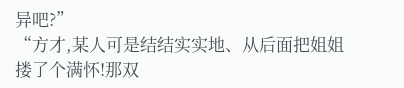异吧?”
“方才,某人可是结结实实地、从后面把姐姐搂了个满怀!那双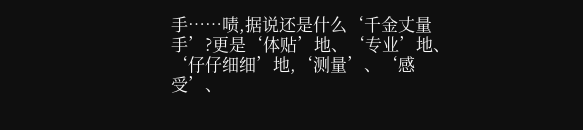手……啧,据说还是什么‘千金丈量手’?更是‘体贴’地、‘专业’地、‘仔仔细细’地,‘测量’、‘感受’、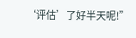‘评估’了好半天呢!”